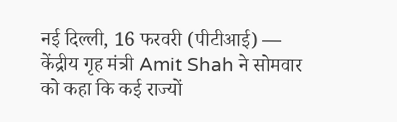नई दिल्ली, 16 फरवरी (पीटीआई) — केंद्रीय गृह मंत्री Amit Shah ने सोमवार को कहा कि कई राज्यों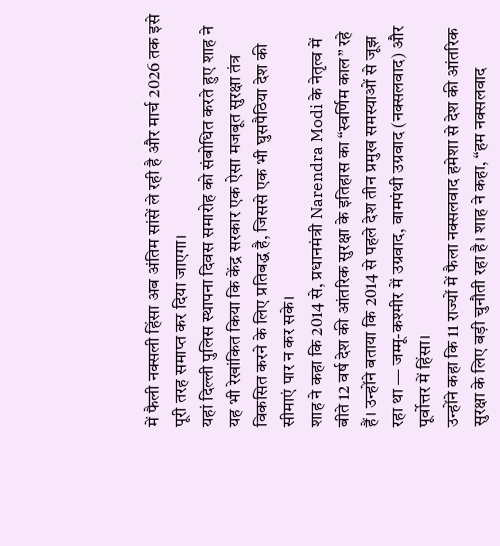में फैली नक्सली हिंसा अब अंतिम सांसें ले रही है और मार्च 2026 तक इसे पूरी तरह समाप्त कर दिया जाएगा।
यहां दिल्ली पुलिस स्थापना दिवस समारोह को संबोधित करते हुए शाह ने यह भी रेखांकित किया कि केंद्र सरकार एक ऐसा मजबूत सुरक्षा तंत्र विकसित करने के लिए प्रतिबद्ध है, जिससे एक भी घुसपैठिया देश की सीमाएं पार न कर सके।
शाह ने कहा कि 2014 से, प्रधानमंत्री Narendra Modi के नेतृत्व में बीते 12 वर्ष देश की आंतरिक सुरक्षा के इतिहास का “स्वर्णिम काल” रहे हैं। उन्होंने बताया कि 2014 से पहले देश तीन प्रमुख समस्याओं से जूझ रहा था — जम्मू-कश्मीर में उग्रवाद, वामपंथी उग्रवाद (नक्सलवाद) और पूर्वोत्तर में हिंसा।
उन्होंने कहा कि 11 राज्यों में फैला नक्सलवाद हमेशा से देश की आंतरिक सुरक्षा के लिए बड़ी चुनौती रहा है। शाह ने कहा, “हम नक्सलवाद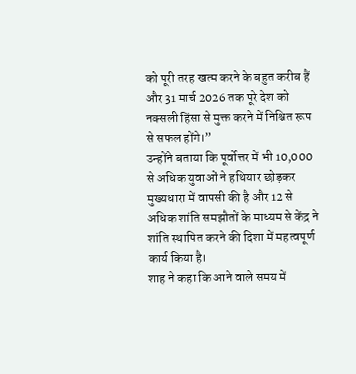को पूरी तरह खत्म करने के बहुत करीब हैं और 31 मार्च 2026 तक पूरे देश को नक्सली हिंसा से मुक्त करने में निश्चित रूप से सफल होंगे।”
उन्होंने बताया कि पूर्वोत्तर में भी 10,000 से अधिक युवाओं ने हथियार छोड़कर मुख्यधारा में वापसी की है और 12 से अधिक शांति समझौतों के माध्यम से केंद्र ने शांति स्थापित करने की दिशा में महत्वपूर्ण कार्य किया है।
शाह ने कहा कि आने वाले समय में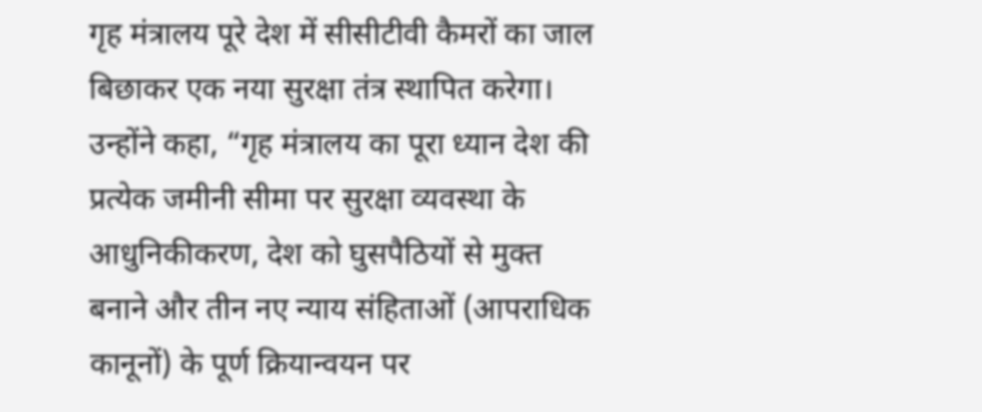गृह मंत्रालय पूरे देश में सीसीटीवी कैमरों का जाल बिछाकर एक नया सुरक्षा तंत्र स्थापित करेगा। उन्होंने कहा, “गृह मंत्रालय का पूरा ध्यान देश की प्रत्येक जमीनी सीमा पर सुरक्षा व्यवस्था के आधुनिकीकरण, देश को घुसपैठियों से मुक्त बनाने और तीन नए न्याय संहिताओं (आपराधिक कानूनों) के पूर्ण क्रियान्वयन पर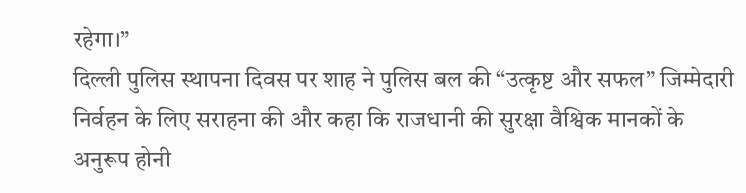रहेगा।”
दिल्ली पुलिस स्थापना दिवस पर शाह ने पुलिस बल की “उत्कृष्ट और सफल” जिम्मेदारी निर्वहन के लिए सराहना की और कहा कि राजधानी की सुरक्षा वैश्विक मानकों के अनुरूप होनी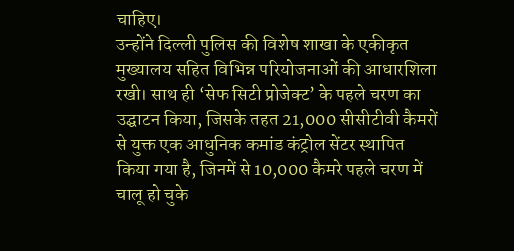चाहिए।
उन्होंने दिल्ली पुलिस की विशेष शाखा के एकीकृत मुख्यालय सहित विभिन्न परियोजनाओं की आधारशिला रखी। साथ ही ‘सेफ सिटी प्रोजेक्ट’ के पहले चरण का उद्घाटन किया, जिसके तहत 21,000 सीसीटीवी कैमरों से युक्त एक आधुनिक कमांड कंट्रोल सेंटर स्थापित किया गया है, जिनमें से 10,000 कैमरे पहले चरण में चालू हो चुके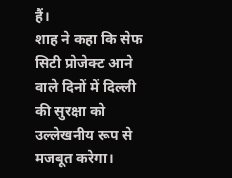हैं।
शाह ने कहा कि सेफ सिटी प्रोजेक्ट आने वाले दिनों में दिल्ली की सुरक्षा को उल्लेखनीय रूप से मजबूत करेगा।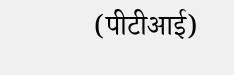(पीटीआई)